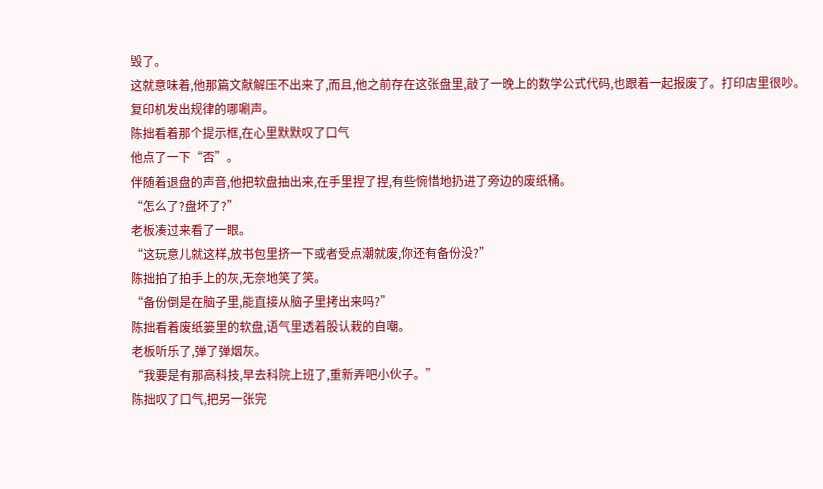毁了。
这就意味着,他那篇文献解压不出来了,而且,他之前存在这张盘里,敲了一晚上的数学公式代码,也跟着一起报废了。打印店里很吵。
复印机发出规律的哪唰声。
陈拙看着那个提示框,在心里默默叹了口气
他点了一下“否”。
伴随着退盘的声音,他把软盘抽出来,在手里捏了捏,有些惋惜地扔进了旁边的废纸桶。
“怎么了?盘坏了?”
老板凑过来看了一眼。
“这玩意儿就这样,放书包里挤一下或者受点潮就废,你还有备份没?”
陈拙拍了拍手上的灰,无奈地笑了笑。
“备份倒是在脑子里,能直接从脑子里拷出来吗?”
陈拙看着废纸篓里的软盘,语气里透着股认栽的自嘲。
老板听乐了,弹了弹烟灰。
“我要是有那高科技,早去科院上班了,重新弄吧小伙子。”
陈拙叹了口气,把另一张完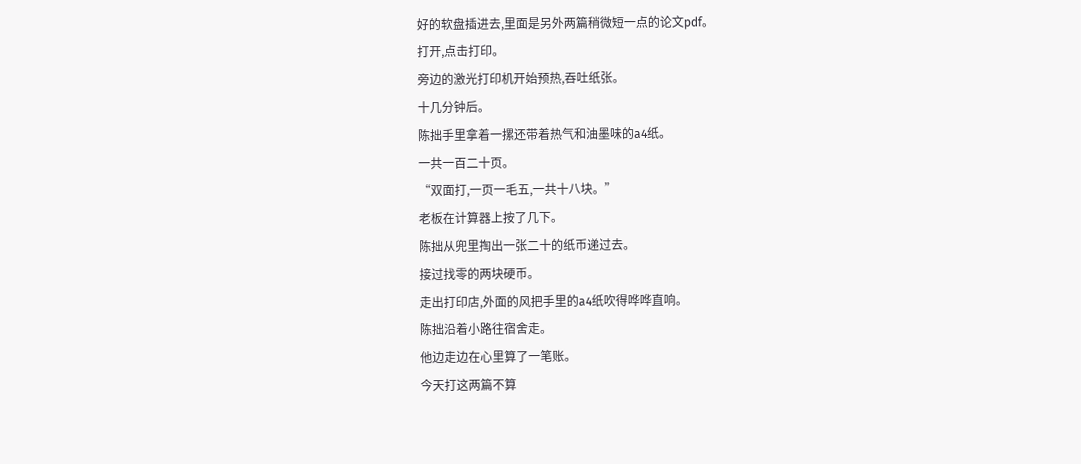好的软盘插进去,里面是另外两篇稍微短一点的论文pdf。
打开,点击打印。
旁边的激光打印机开始预热,吞吐纸张。
十几分钟后。
陈拙手里拿着一摞还带着热气和油墨味的a4纸。
一共一百二十页。
“双面打,一页一毛五,一共十八块。”
老板在计算器上按了几下。
陈拙从兜里掏出一张二十的纸币递过去。
接过找零的两块硬币。
走出打印店,外面的风把手里的a4纸吹得哗哗直响。
陈拙沿着小路往宿舍走。
他边走边在心里算了一笔账。
今天打这两篇不算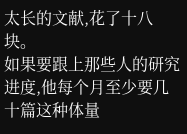太长的文献,花了十八块。
如果要跟上那些人的研究进度,他每个月至少要几十篇这种体量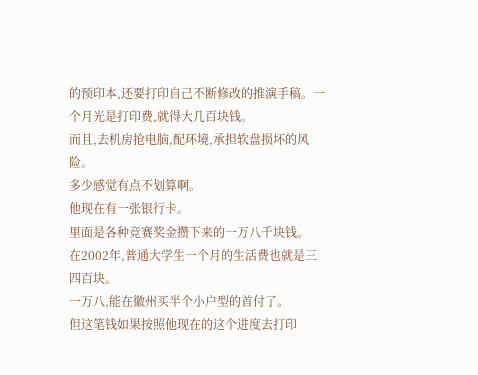的预印本,还要打印自己不断修改的推演手稿。一个月光是打印费,就得大几百块钱。
而且,去机房抢电脑,配环境,承担软盘损坏的风险。
多少感觉有点不划算啊。
他现在有一张银行卡。
里面是各种竞赛奖金攒下来的一万八千块钱。
在2002年,普通大学生一个月的生活费也就是三四百块。
一万八,能在徽州买半个小户型的首付了。
但这笔钱如果按照他现在的这个进度去打印